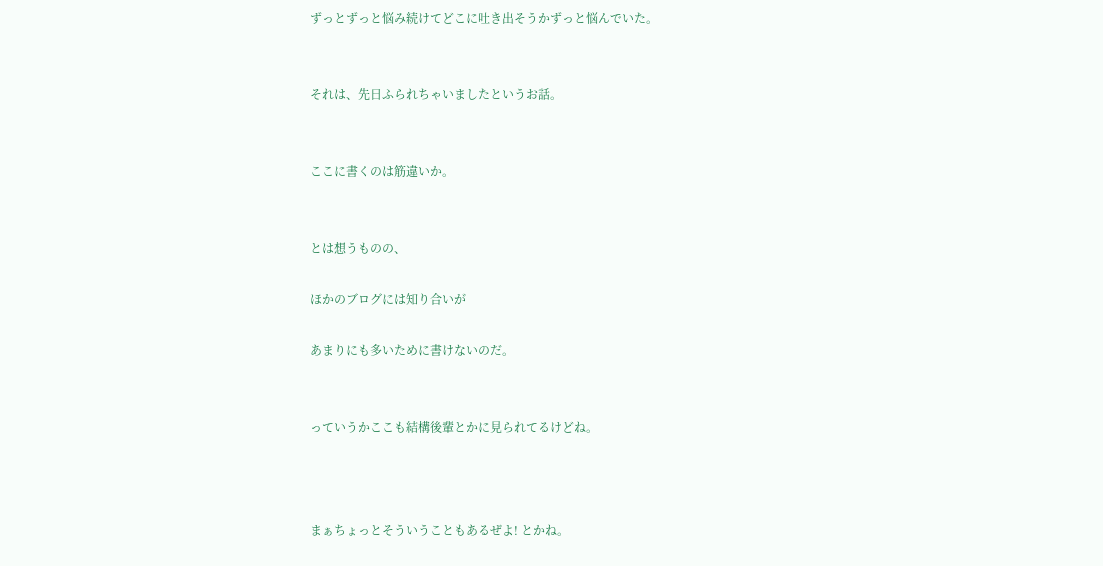ずっとずっと悩み続けてどこに吐き出そうかずっと悩んでいた。


それは、先日ふられちゃいましたというお話。


ここに書くのは筋違いか。


とは想うものの、

ほかのブログには知り合いが

あまりにも多いために書けないのだ。


っていうかここも結構後輩とかに見られてるけどね。



まぁちょっとそういうこともあるぜよ! とかね。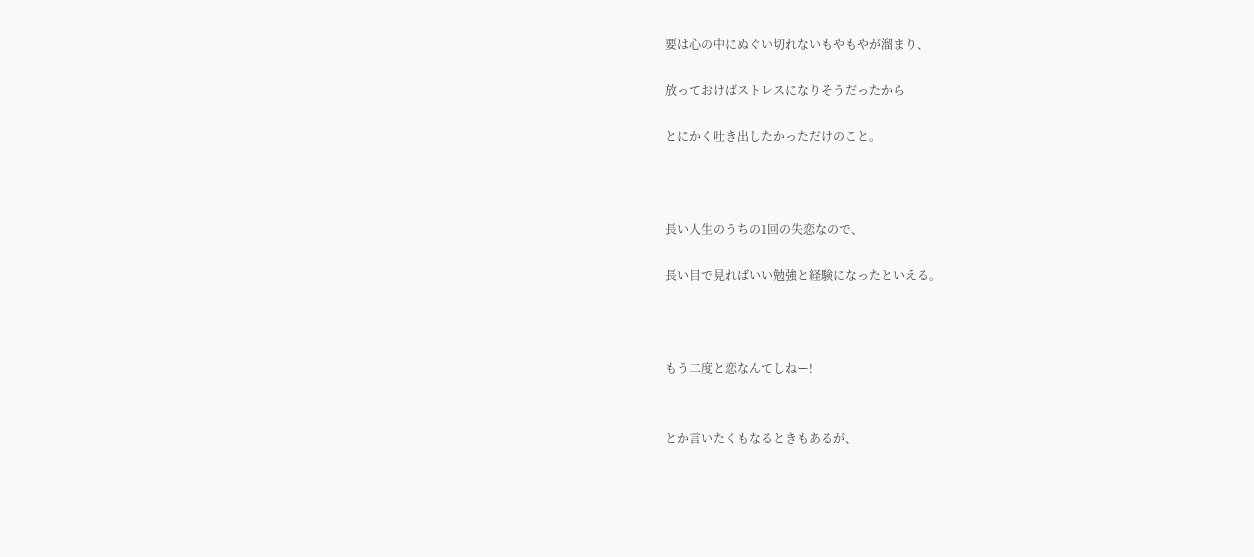要は心の中にぬぐい切れないもやもやが溜まり、

放っておけばストレスになりそうだったから

とにかく吐き出したかっただけのこと。



長い人生のうちの1回の失恋なので、

長い目で見ればいい勉強と経験になったといえる。



もう二度と恋なんてしねー!


とか言いたくもなるときもあるが、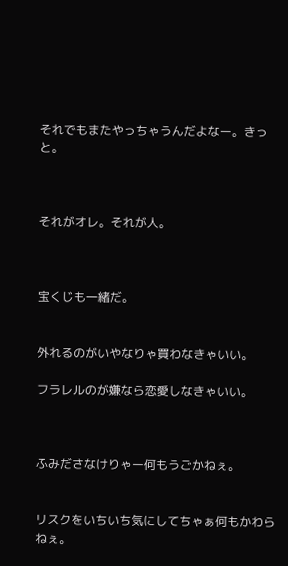それでもまたやっちゃうんだよなー。きっと。



それがオレ。それが人。



宝くじも一緒だ。


外れるのがいやなりゃ買わなきゃいい。

フラレルのが嫌なら恋愛しなきゃいい。



ふみださなけりゃー何もうごかねぇ。


リスクをいちいち気にしてちゃぁ何もかわらねぇ。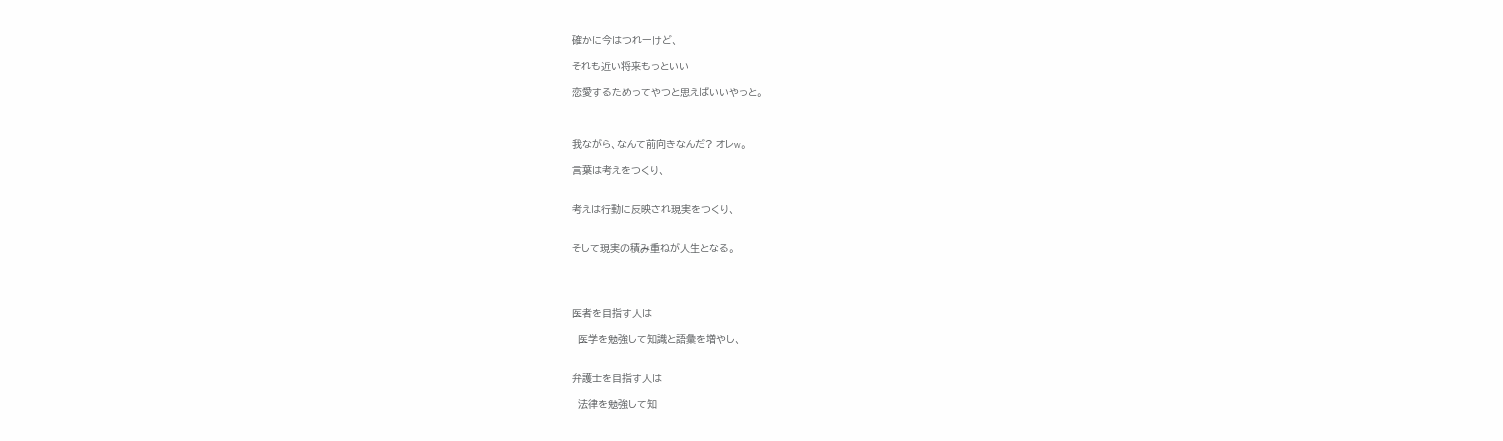確かに今はつれーけど、

それも近い将来もっといい

恋愛するためってやつと思えばいいやっと。



我ながら、なんて前向きなんだ? オレw。

言葉は考えをつくり、


考えは行動に反映され現実をつくり、


そして現実の積み重ねが人生となる。




医者を目指す人は

  医学を勉強して知識と語彙を増やし、


弁護士を目指す人は

  法律を勉強して知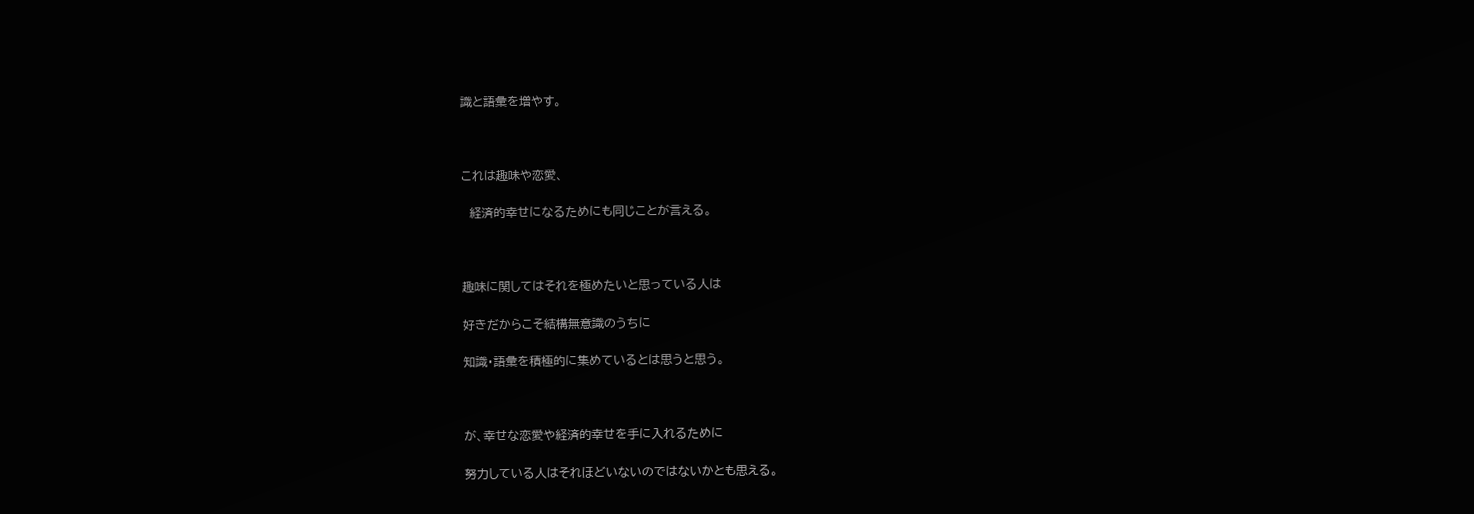識と語彙を増やす。



これは趣味や恋愛、

  経済的幸せになるためにも同じことが言える。



趣味に関してはそれを極めたいと思っている人は

好きだからこそ結構無意識のうちに

知識・語彙を積極的に集めているとは思うと思う。



が、幸せな恋愛や経済的幸せを手に入れるために

努力している人はそれほどいないのではないかとも思える。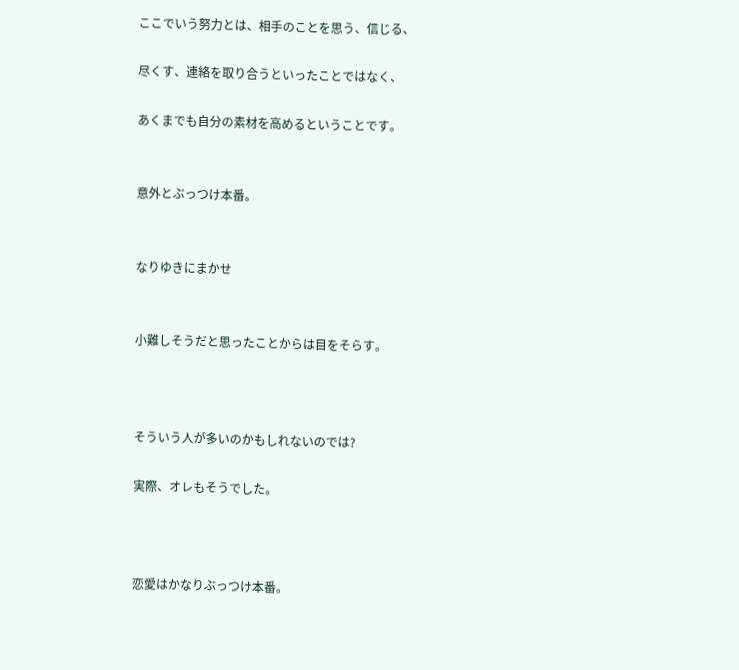ここでいう努力とは、相手のことを思う、信じる、

尽くす、連絡を取り合うといったことではなく、

あくまでも自分の素材を高めるということです。


意外とぶっつけ本番。


なりゆきにまかせ


小難しそうだと思ったことからは目をそらす。



そういう人が多いのかもしれないのでは?

実際、オレもそうでした。



恋愛はかなりぶっつけ本番。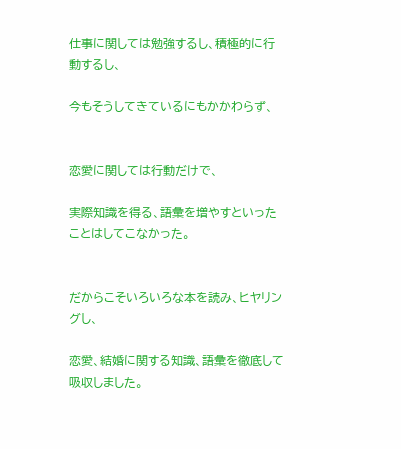仕事に関しては勉強するし、積極的に行動するし、

今もそうしてきているにもかかわらず、


恋愛に関しては行動だけで、

実際知識を得る、語彙を増やすといったことはしてこなかった。


だからこそいろいろな本を読み、ヒヤリングし、

恋愛、結婚に関する知識、語彙を徹底して吸収しました。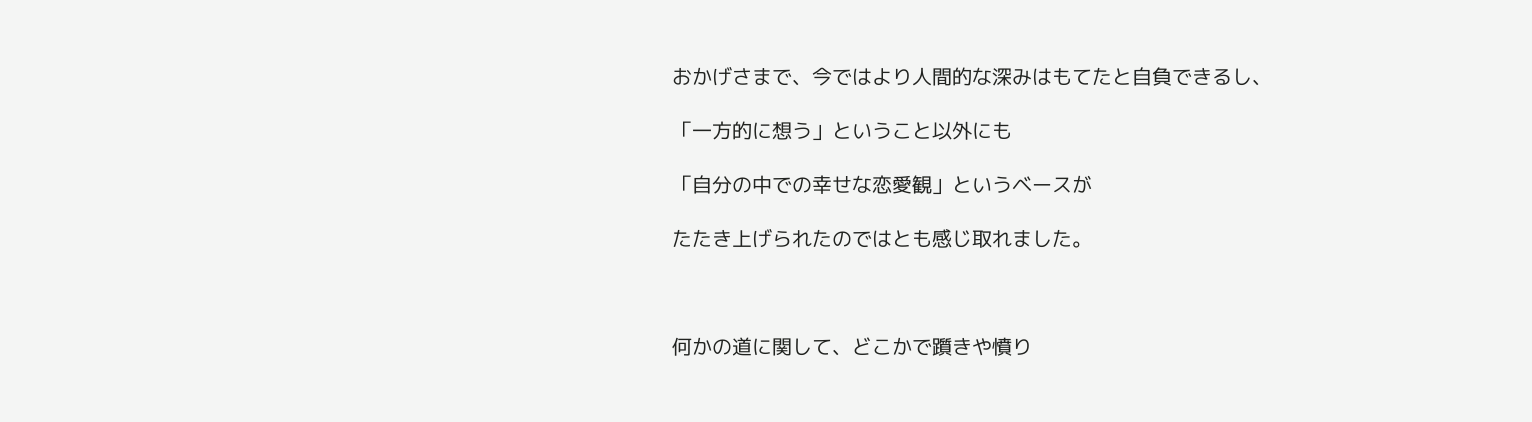おかげさまで、今ではより人間的な深みはもてたと自負できるし、

「一方的に想う」ということ以外にも

「自分の中での幸せな恋愛観」というベースが

たたき上げられたのではとも感じ取れました。



何かの道に関して、どこかで躓きや憤り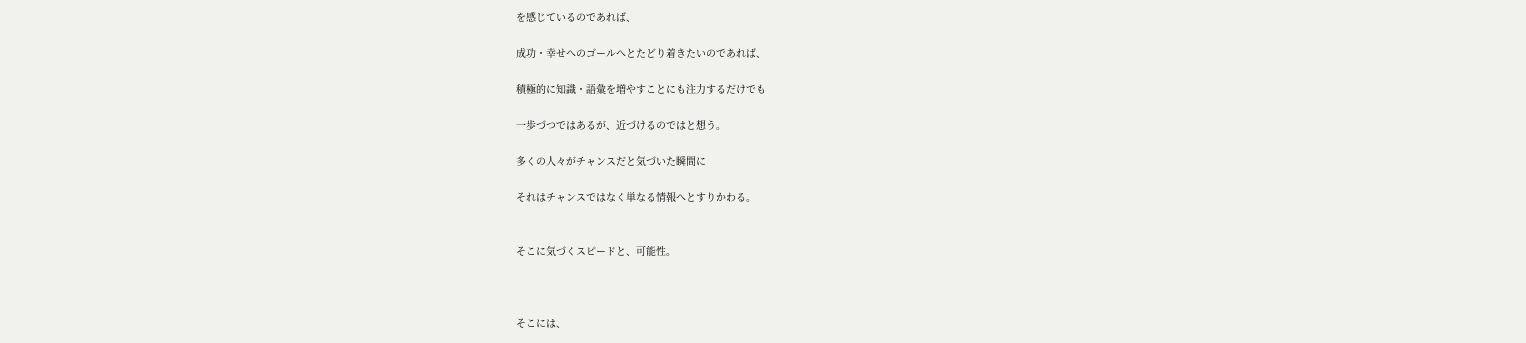を感じているのであれば、

成功・幸せへのゴールへとたどり着きたいのであれば、

積極的に知識・語彙を増やすことにも注力するだけでも

一歩づつではあるが、近づけるのではと想う。

多くの人々がチャンスだと気づいた瞬間に

それはチャンスではなく単なる情報へとすりかわる。


そこに気づくスピードと、可能性。



そこには、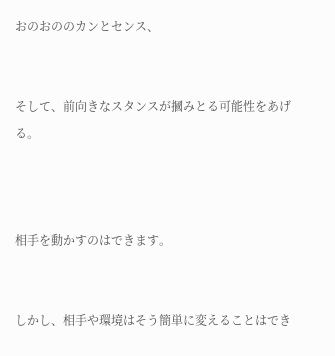おのおののカンとセンス、


そして、前向きなスタンスが摑みとる可能性をあげる。



相手を動かすのはできます。


しかし、相手や環境はそう簡単に変えることはでき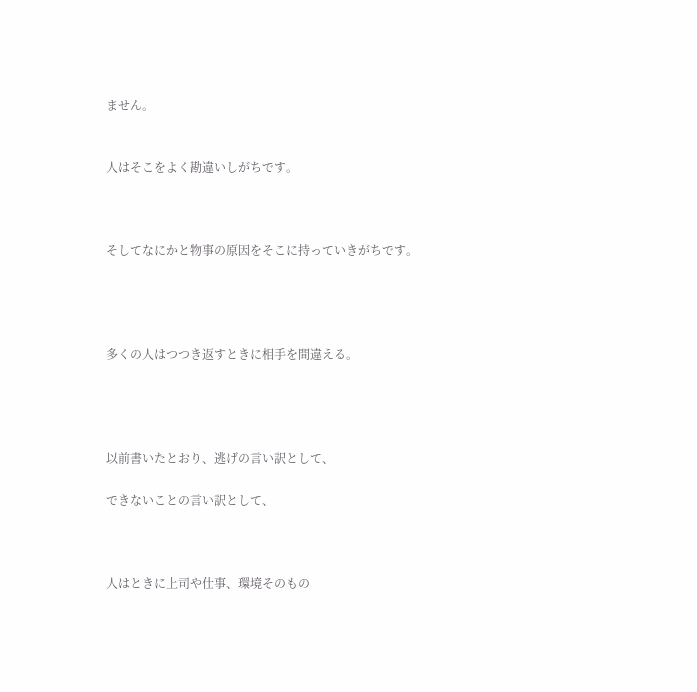ません。


人はそこをよく勘違いしがちです。



そしてなにかと物事の原因をそこに持っていきがちです。




多くの人はつつき返すときに相手を間違える。




以前書いたとおり、逃げの言い訳として、

できないことの言い訳として、



人はときに上司や仕事、環境そのもの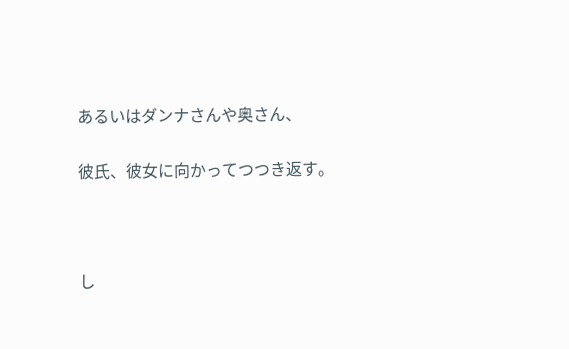あるいはダンナさんや奥さん、

彼氏、彼女に向かってつつき返す。



し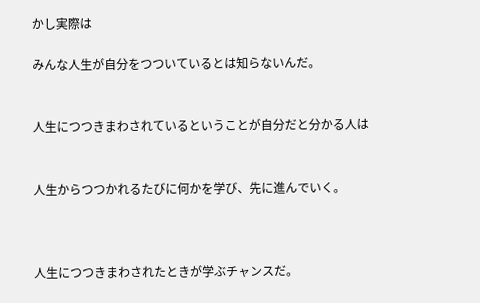かし実際は

みんな人生が自分をつついているとは知らないんだ。


人生につつきまわされているということが自分だと分かる人は


人生からつつかれるたびに何かを学び、先に進んでいく。



人生につつきまわされたときが学ぶチャンスだ。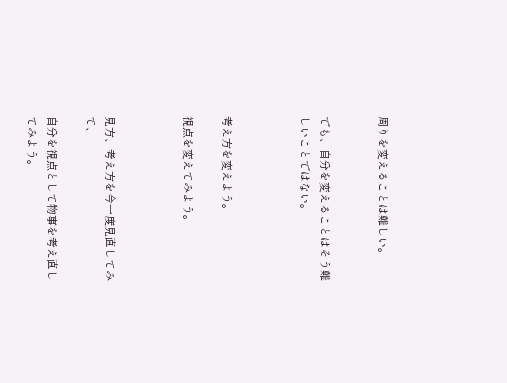周りを変えることは難しい。


でも、自分を変えることはそう難しいことではない。



考え方を変えよう。

視点を変えてみよう。



見方、考え方を今一度見直してみて、

自分を視点として物事を考え直してみよう。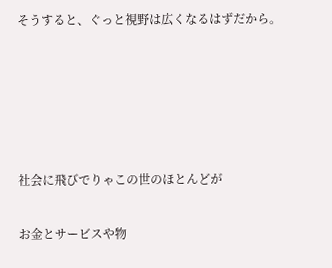そうすると、ぐっと視野は広くなるはずだから。





社会に飛びでりゃこの世のほとんどが

お金とサービスや物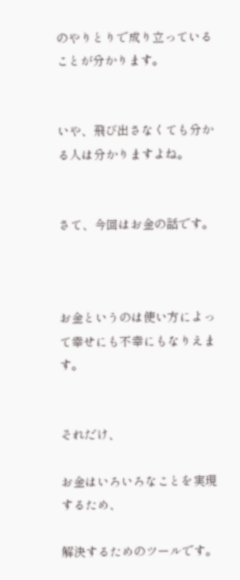のやりとりで成り立っていることが分かります。


いや、飛び出さなくても分かる人は分かりますよね。


さて、今回はお金の話です。



お金というのは使い方によって幸せにも不幸にもなりえます。


それだけ、

お金はいろいろなことを実現するため、

解決するためのツールです。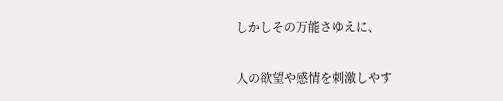しかしその万能さゆえに、

人の欲望や感情を刺激しやす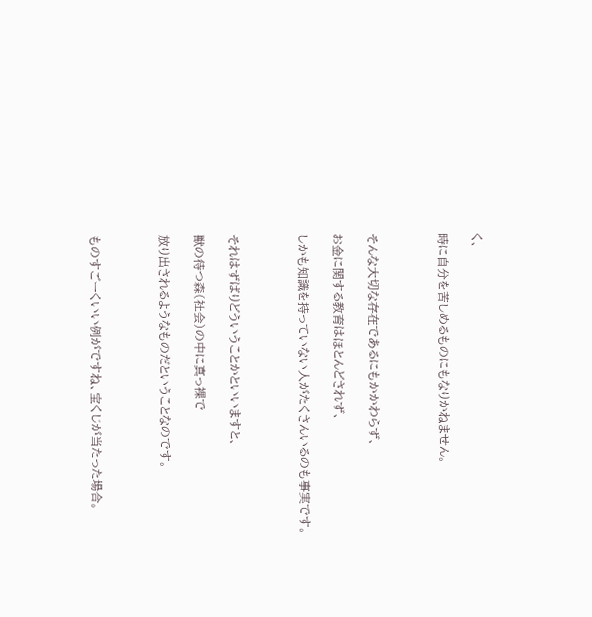く、

時に自分を苦しめるものにもなりかねません。



そんな大切な存在であるにもかかわらず、

お金に関する教育はほとんどされず、

しかも知識を持っていない人がたくさんいるのも事実です。



それはずばりどういうことかといいますと、

獣の待つ森(社会)の中に真っ裸で

放り出されるようなものだということなのです。



ものすごーくいい例がですね、宝くじが当たった場合。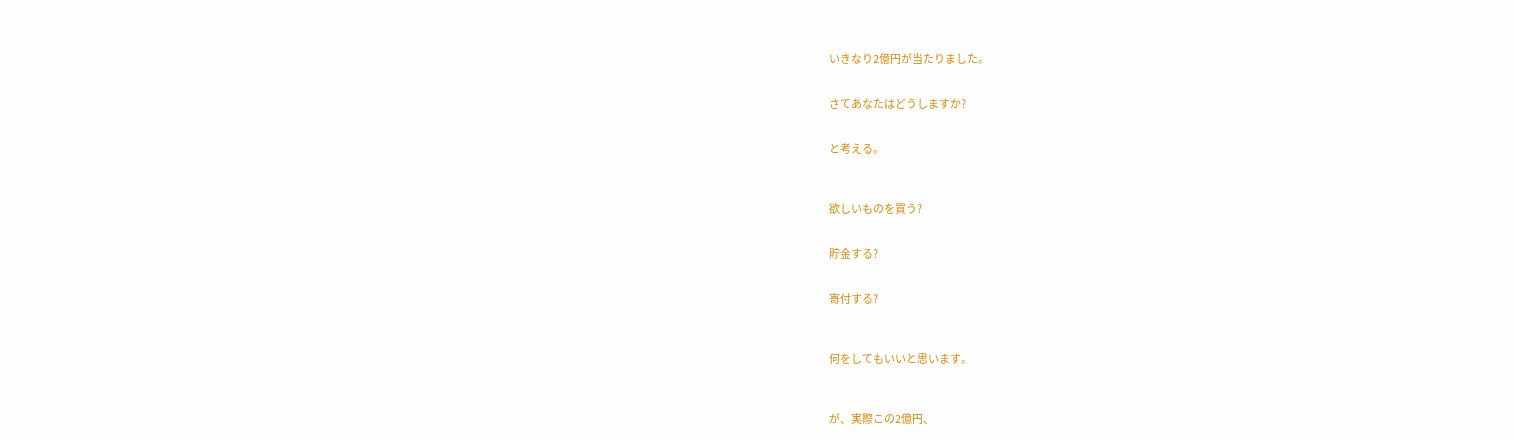いきなり2億円が当たりました。


さてあなたはどうしますか?


と考える。



欲しいものを買う?


貯金する?


寄付する?



何をしてもいいと思います。



が、実際この2億円、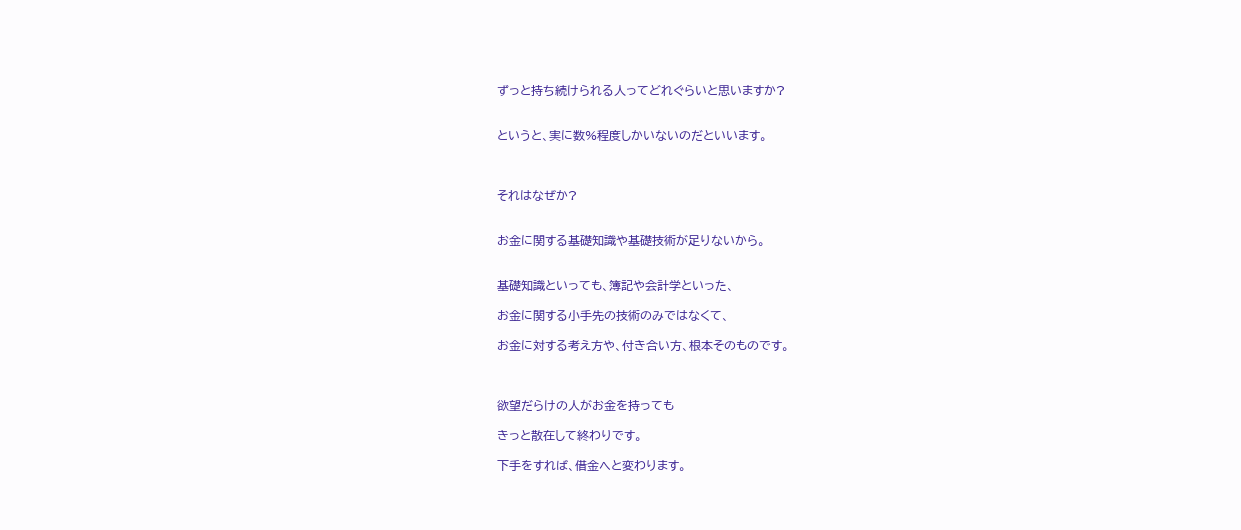ずっと持ち続けられる人ってどれぐらいと思いますか?


というと、実に数%程度しかいないのだといいます。



それはなぜか?


お金に関する基礎知識や基礎技術が足りないから。


基礎知識といっても、簿記や会計学といった、

お金に関する小手先の技術のみではなくて、

お金に対する考え方や、付き合い方、根本そのものです。



欲望だらけの人がお金を持っても

きっと散在して終わりです。

下手をすれば、借金へと変わります。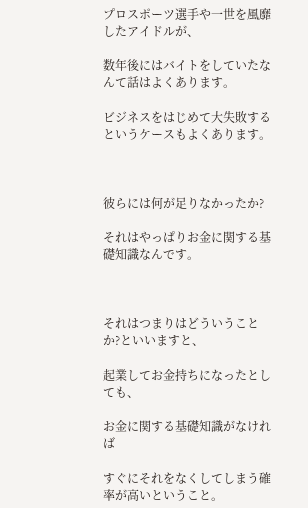プロスポーツ選手や一世を風靡したアイドルが、

数年後にはバイトをしていたなんて話はよくあります。

ビジネスをはじめて大失敗するというケースもよくあります。



彼らには何が足りなかったか?

それはやっぱりお金に関する基礎知識なんです。



それはつまりはどういうことか?といいますと、

起業してお金持ちになったとしても、

お金に関する基礎知識がなければ

すぐにそれをなくしてしまう確率が高いということ。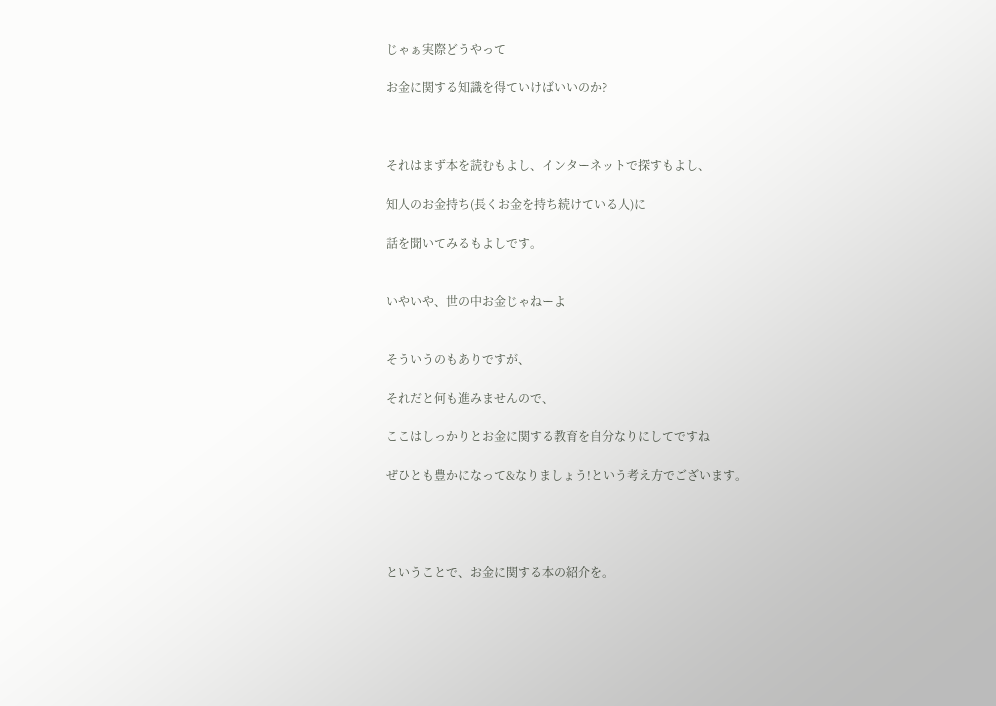じゃぁ実際どうやって

お金に関する知識を得ていけばいいのか?



それはまず本を読むもよし、インターネットで探すもよし、

知人のお金持ち(長くお金を持ち続けている人)に

話を聞いてみるもよしです。


いやいや、世の中お金じゃねーよ


そういうのもありですが、

それだと何も進みませんので、

ここはしっかりとお金に関する教育を自分なりにしてですね

ぜひとも豊かになって&なりましょう!という考え方でございます。




ということで、お金に関する本の紹介を。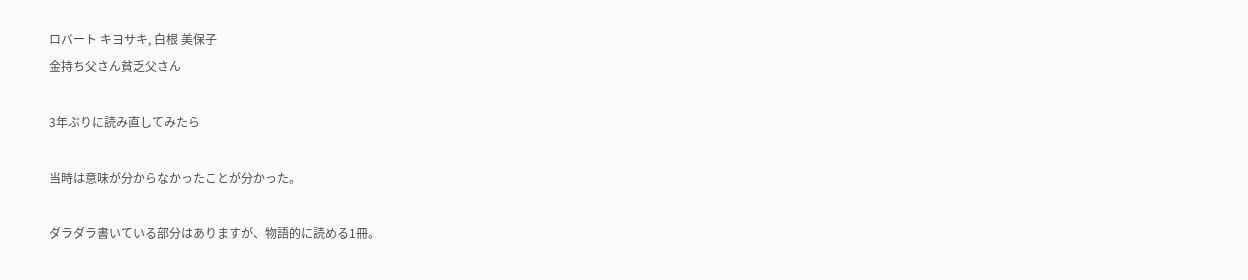ロバート キヨサキ, 白根 美保子
金持ち父さん貧乏父さん

3年ぶりに読み直してみたら

当時は意味が分からなかったことが分かった。

ダラダラ書いている部分はありますが、物語的に読める1冊。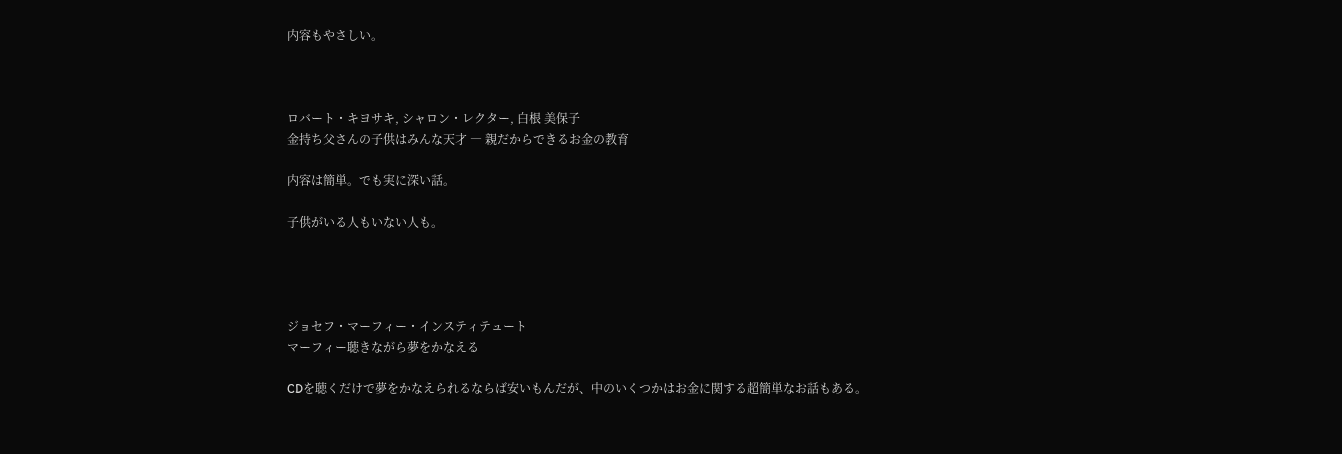内容もやさしい。



ロバート・キヨサキ, シャロン・レクター, 白根 美保子
金持ち父さんの子供はみんな天才 ― 親だからできるお金の教育

内容は簡単。でも実に深い話。

子供がいる人もいない人も。




ジョセフ・マーフィー・インスティテュート
マーフィー聴きながら夢をかなえる

CDを聴くだけで夢をかなえられるならば安いもんだが、中のいくつかはお金に関する超簡単なお話もある。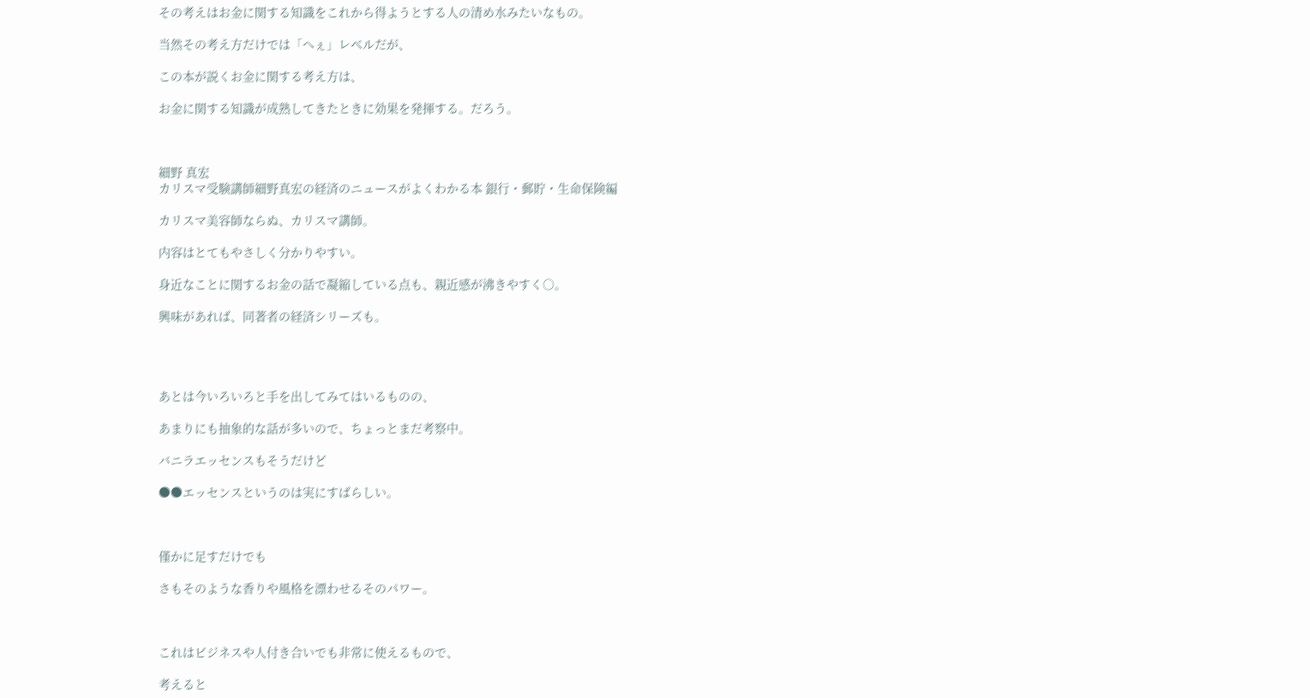その考えはお金に関する知識をこれから得ようとする人の清め水みたいなもの。

当然その考え方だけでは「へぇ」レベルだが、

この本が説くお金に関する考え方は、

お金に関する知識が成熟してきたときに効果を発揮する。だろう。



細野 真宏
カリスマ受験講師細野真宏の経済のニュースがよくわかる本 銀行・郵貯・生命保険編

カリスマ美容師ならぬ、カリスマ講師。

内容はとてもやさしく分かりやすい。

身近なことに関するお金の話で凝縮している点も、親近感が沸きやすく○。

興味があれば、同著者の経済シリーズも。




あとは今いろいろと手を出してみてはいるものの、

あまりにも抽象的な話が多いので、ちょっとまだ考察中。

バニラエッセンスもそうだけど

●●エッセンスというのは実にすばらしい。



僅かに足すだけでも

さもそのような香りや風格を漂わせるそのパワー。



これはビジネスや人付き合いでも非常に使えるもので、

考えると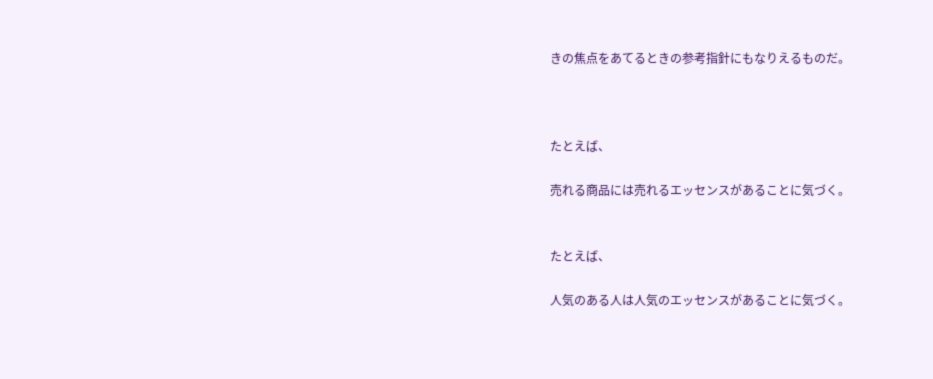きの焦点をあてるときの参考指針にもなりえるものだ。



たとえば、

売れる商品には売れるエッセンスがあることに気づく。


たとえば、

人気のある人は人気のエッセンスがあることに気づく。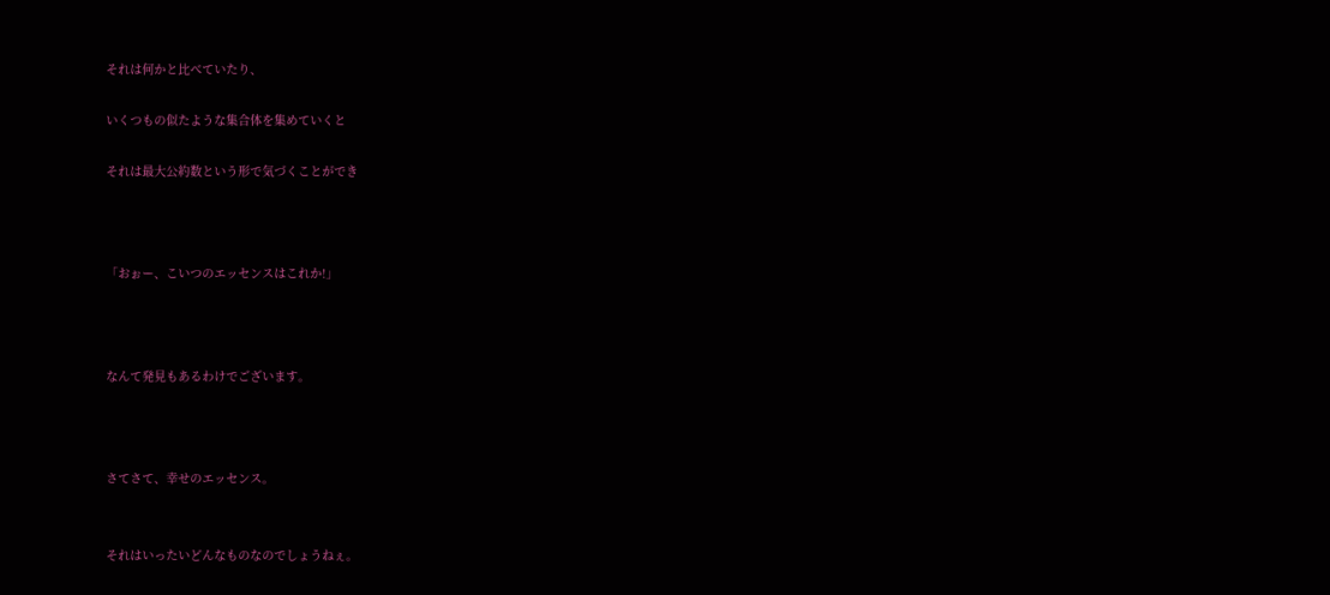それは何かと比べていたり、

いくつもの似たような集合体を集めていくと

それは最大公約数という形で気づくことができ



「おぉー、こいつのエッセンスはこれか!」



なんて発見もあるわけでございます。



さてさて、幸せのエッセンス。


それはいったいどんなものなのでしょうねぇ。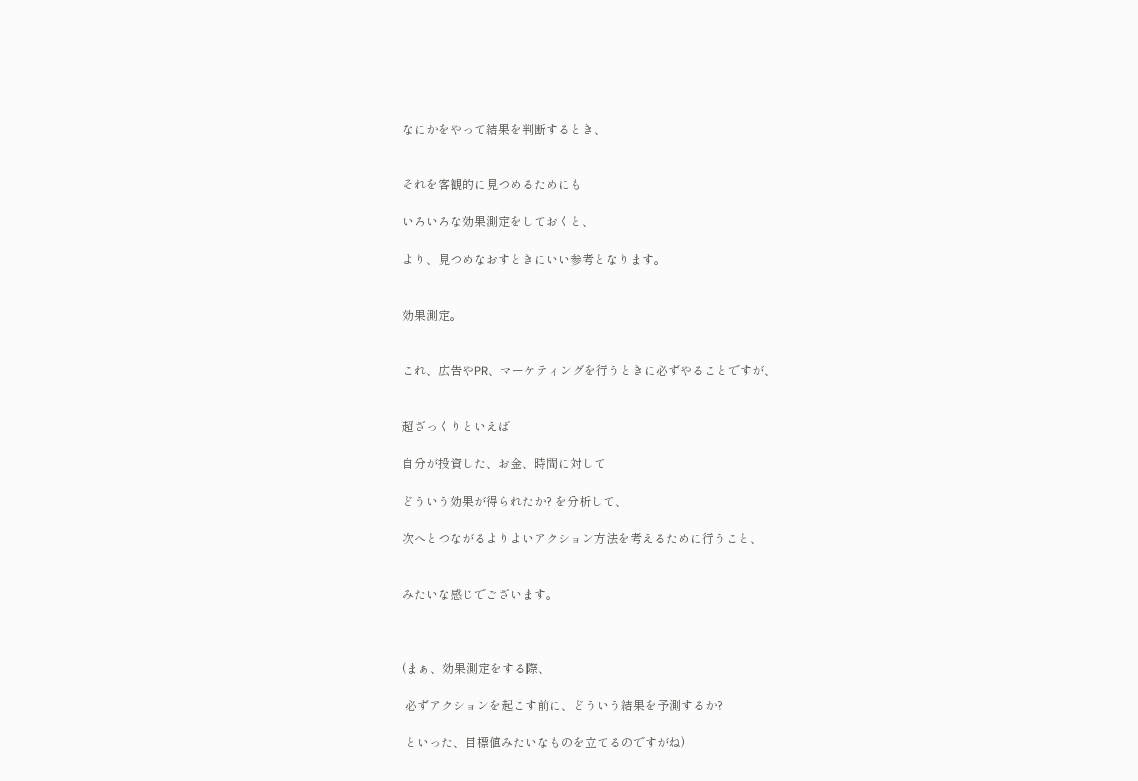なにかをやって結果を判断するとき、


それを客観的に見つめるためにも

いろいろな効果測定をしておくと、

より、見つめなおすときにいい参考となります。


効果測定。


これ、広告やPR、マーケティングを行うときに必ずやることですが、


超ざっくりといえば

自分が投資した、お金、時間に対して

どういう効果が得られたか? を分析して、

次へとつながるよりよいアクション方法を考えるために行うこと、


みたいな感じでございます。



(まぁ、効果測定をする際、

 必ずアクションを起こす前に、どういう結果を予測するか?

 といった、目標値みたいなものを立てるのですがね)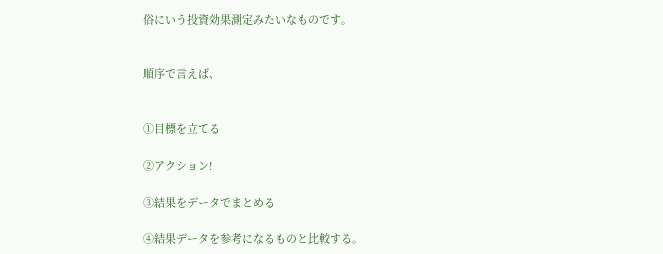俗にいう投資効果測定みたいなものです。


順序で言えば、


①目標を立てる

②アクション!

③結果をデータでまとめる

④結果データを参考になるものと比較する。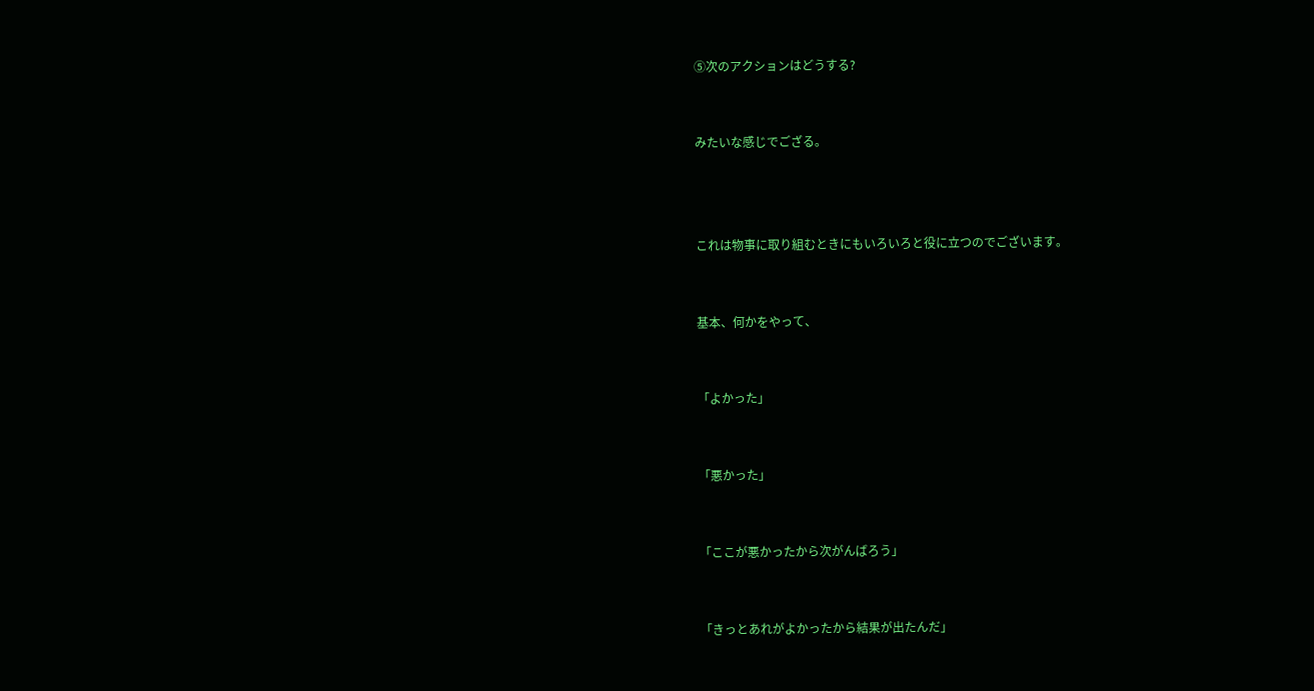⑤次のアクションはどうする?


みたいな感じでござる。



これは物事に取り組むときにもいろいろと役に立つのでございます。


基本、何かをやって、


「よかった」


「悪かった」


「ここが悪かったから次がんばろう」


「きっとあれがよかったから結果が出たんだ」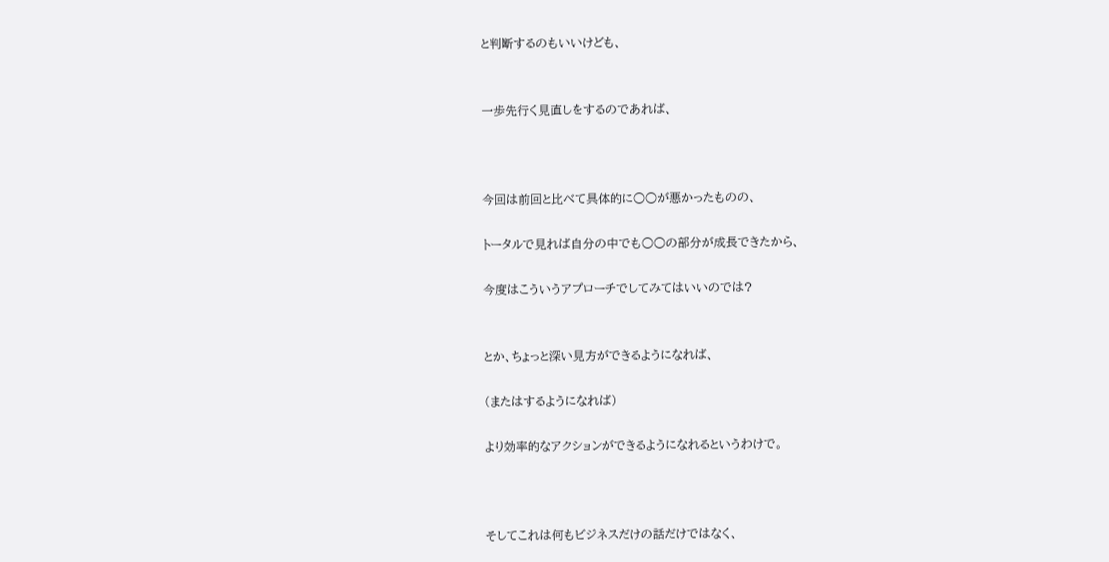と判断するのもいいけども、


一歩先行く見直しをするのであれば、



今回は前回と比べて具体的に○○が悪かったものの、

トータルで見れば自分の中でも○○の部分が成長できたから、

今度はこういうアプローチでしてみてはいいのでは?


とか、ちょっと深い見方ができるようになれば、

(またはするようになれば)

より効率的なアクションができるようになれるというわけで。



そしてこれは何もビジネスだけの話だけではなく、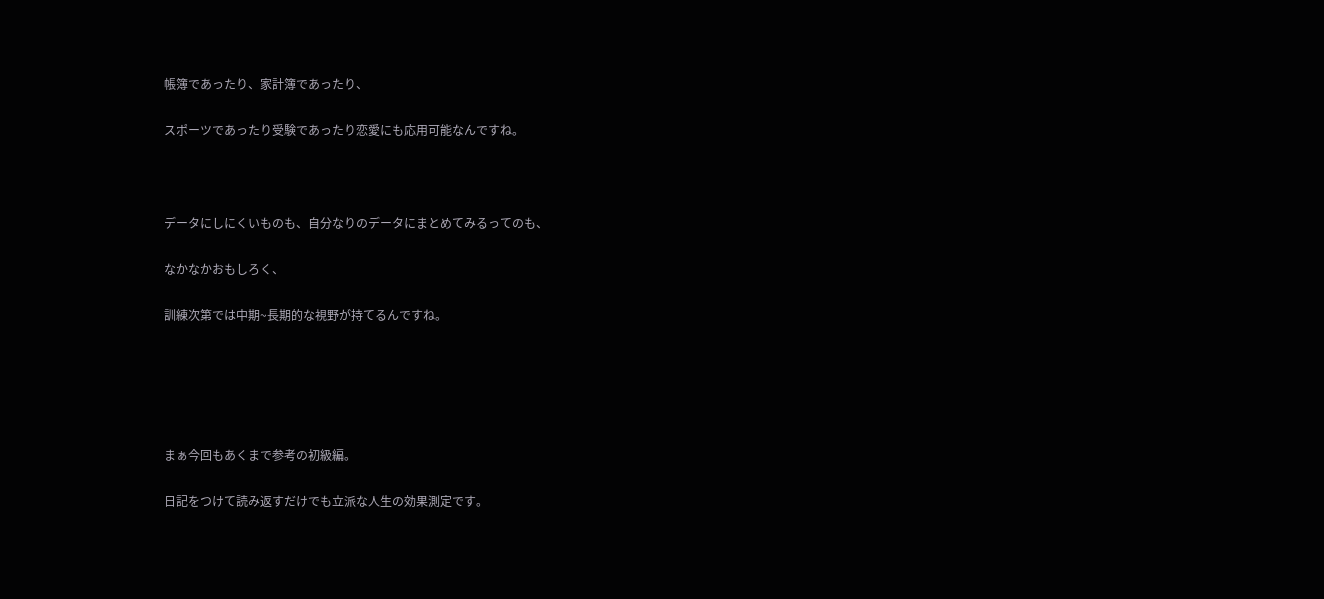帳簿であったり、家計簿であったり、

スポーツであったり受験であったり恋愛にも応用可能なんですね。



データにしにくいものも、自分なりのデータにまとめてみるってのも、

なかなかおもしろく、

訓練次第では中期~長期的な視野が持てるんですね。





まぁ今回もあくまで参考の初級編。

日記をつけて読み返すだけでも立派な人生の効果測定です。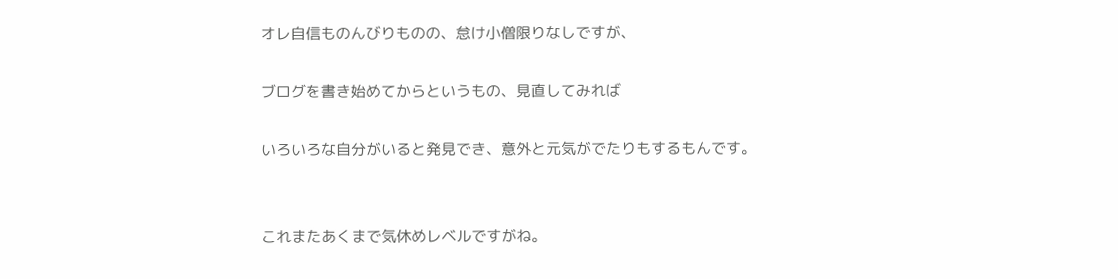オレ自信ものんびりものの、怠け小僧限りなしですが、

ブログを書き始めてからというもの、見直してみれば

いろいろな自分がいると発見でき、意外と元気がでたりもするもんです。


これまたあくまで気休めレベルですがね。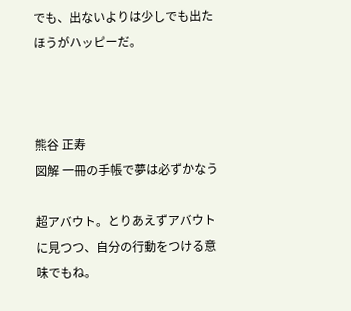でも、出ないよりは少しでも出たほうがハッピーだ。



熊谷 正寿
図解 一冊の手帳で夢は必ずかなう

超アバウト。とりあえずアバウトに見つつ、自分の行動をつける意味でもね。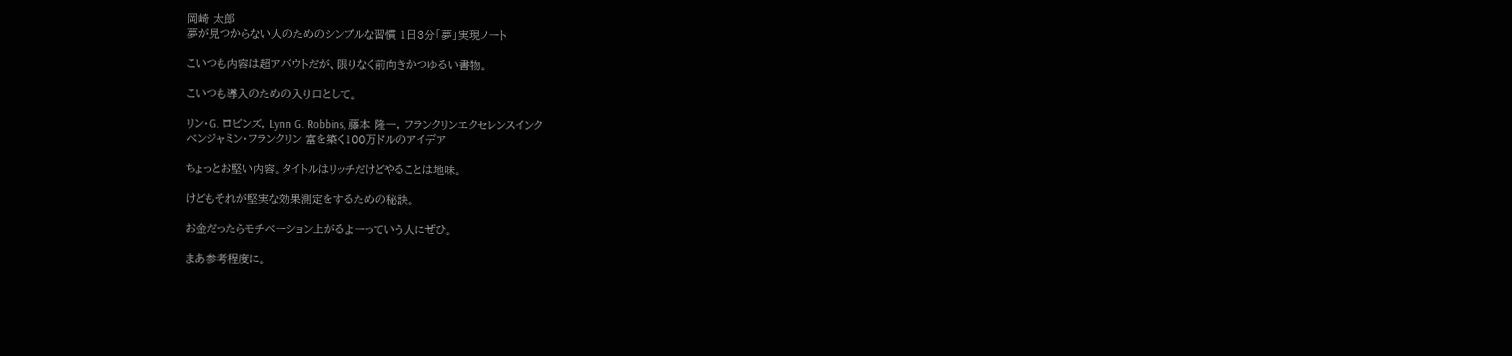岡崎 太郎
夢が見つからない人のためのシンプルな習慣 1日3分「夢」実現ノート

こいつも内容は超アバウトだが、限りなく前向きかつゆるい書物。

こいつも導入のための入り口として。

リン・G. ロビンズ, Lynn G. Robbins, 藤本 隆一, フランクリンエクセレンスインク
ベンジャミン・フランクリン 富を築く100万ドルのアイデア

ちょっとお堅い内容。タイトルはリッチだけどやることは地味。

けどもそれが堅実な効果測定をするための秘訣。

お金だったらモチベーション上がるよーっていう人にぜひ。

まあ参考程度に。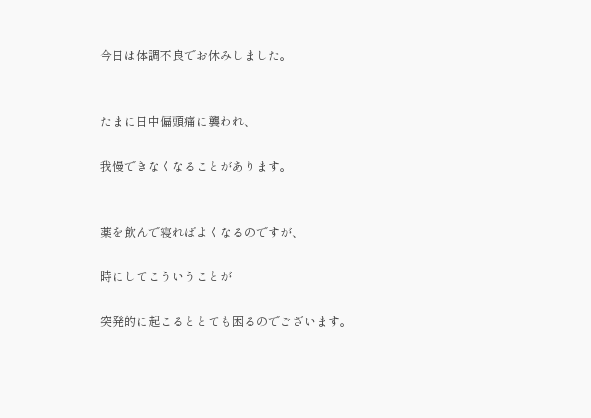今日は体調不良でお休みしました。


たまに日中偏頭痛に襲われ、

我慢できなくなることがあります。


薬を飲んで寝ればよくなるのですが、

時にしてこういうことが

突発的に起こるととても困るのでございます。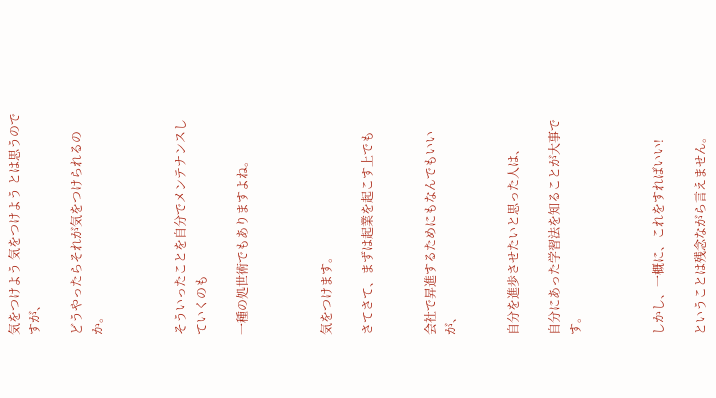気をつけよう 気をつけよう とは思うのですが、

どうやったらそれが気をつけられるのか。



そういったことを自分でメンテナンスしていくのも

一種の処世術でもありますよね。



気をつけます。

さてさて、まずは起業を起こす上でも


会社で昇進するためにもなんでもいいが、


自分を進歩させたいと思った人は、

自分にあった学習法を知ることが大事です。



しかし、一概に、これをすればいい!

ということは残念ながら言えません。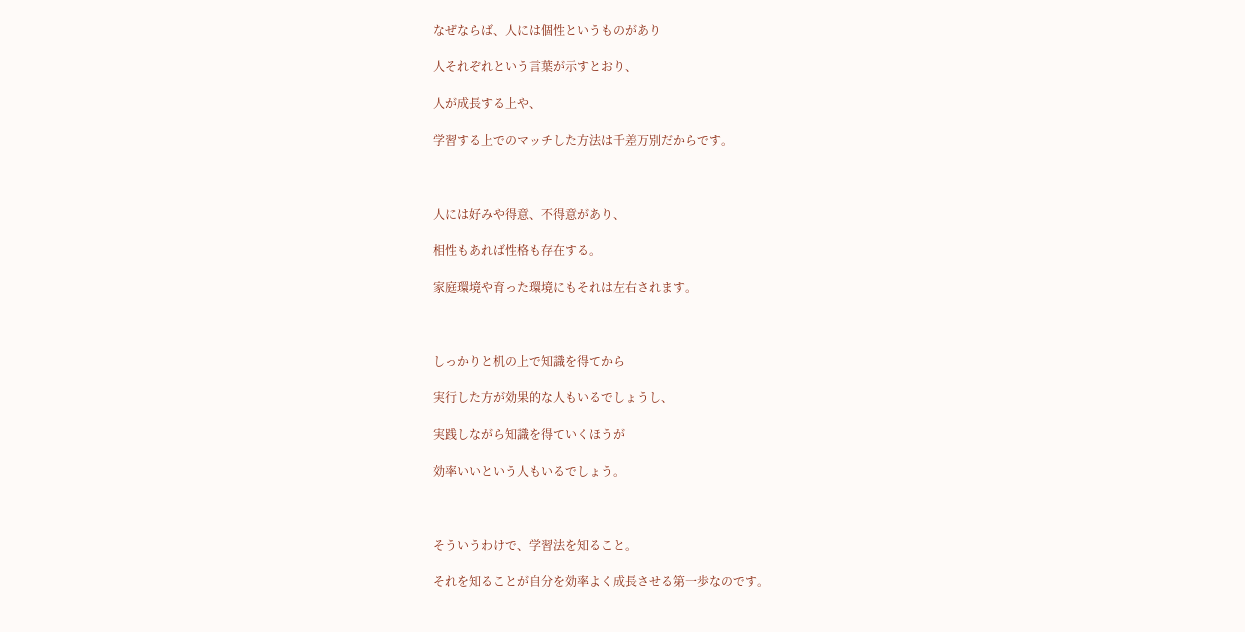なぜならば、人には個性というものがあり

人それぞれという言葉が示すとおり、

人が成長する上や、

学習する上でのマッチした方法は千差万別だからです。



人には好みや得意、不得意があり、

相性もあれば性格も存在する。

家庭環境や育った環境にもそれは左右されます。



しっかりと机の上で知識を得てから

実行した方が効果的な人もいるでしょうし、

実践しながら知識を得ていくほうが

効率いいという人もいるでしょう。



そういうわけで、学習法を知ること。

それを知ることが自分を効率よく成長させる第一歩なのです。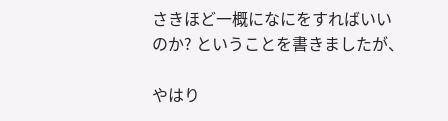さきほど一概になにをすればいいのか? ということを書きましたが、

やはり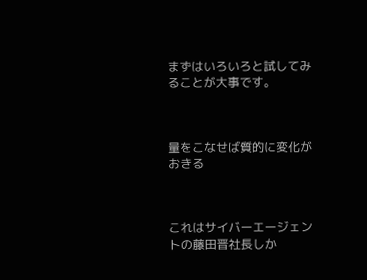まずはいろいろと試してみることが大事です。



量をこなせば質的に変化がおきる



これはサイバーエージェントの藤田晋社長しか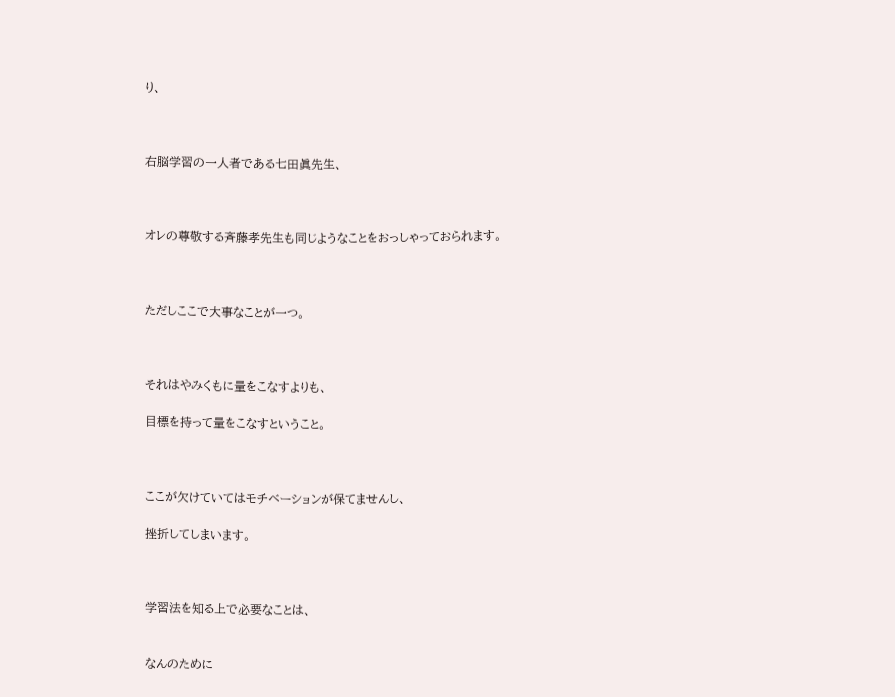り、



右脳学習の一人者である七田眞先生、



オレの尊敬する斉藤孝先生も同じようなことをおっしゃっておられます。



ただしここで大事なことが一つ。



それはやみくもに量をこなすよりも、

目標を持って量をこなすということ。



ここが欠けていてはモチベーションが保てませんし、

挫折してしまいます。



学習法を知る上で必要なことは、


なんのために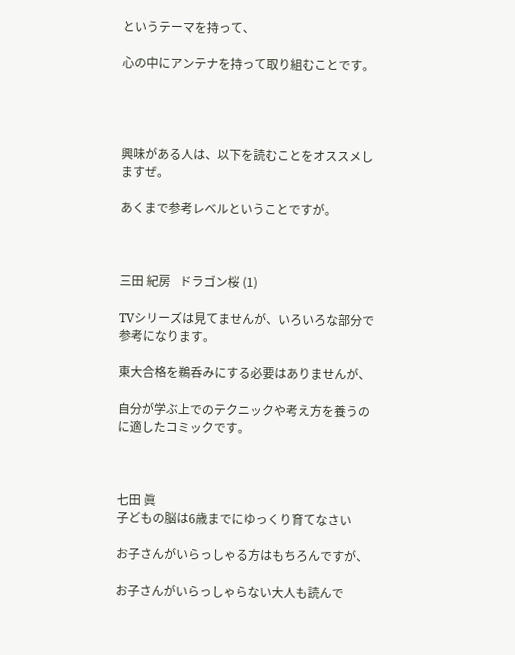というテーマを持って、

心の中にアンテナを持って取り組むことです。




興味がある人は、以下を読むことをオススメしますぜ。

あくまで参考レベルということですが。



三田 紀房   ドラゴン桜 (1)

TVシリーズは見てませんが、いろいろな部分で参考になります。

東大合格を鵜呑みにする必要はありませんが、

自分が学ぶ上でのテクニックや考え方を養うのに適したコミックです。



七田 眞
子どもの脳は6歳までにゆっくり育てなさい

お子さんがいらっしゃる方はもちろんですが、

お子さんがいらっしゃらない大人も読んで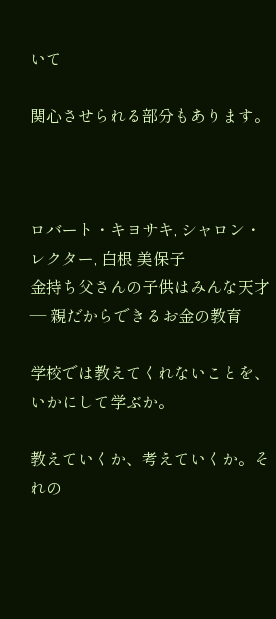いて

関心させられる部分もあります。



ロバート・キヨサキ, シャロン・レクター, 白根 美保子
金持ち父さんの子供はみんな天才 ― 親だからできるお金の教育

学校では教えてくれないことを、いかにして学ぶか。

教えていくか、考えていくか。それの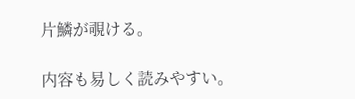片鱗が覗ける。

内容も易しく読みやすい。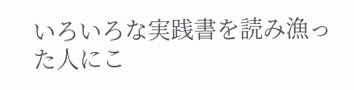いろいろな実践書を読み漁った人にこ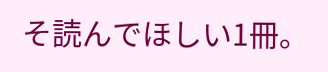そ読んでほしい1冊。